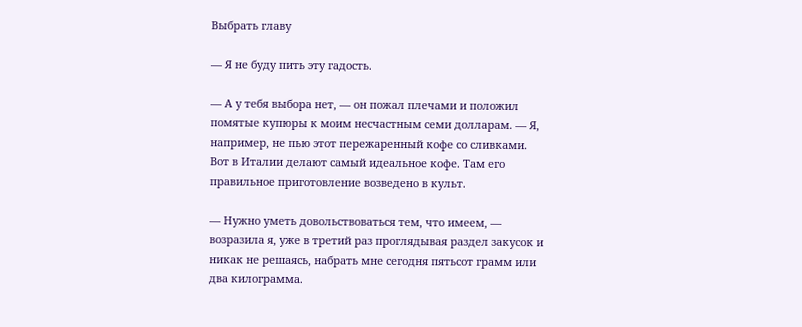Выбрать главу

— Я не буду пить эту гадость.

— А у тебя выбора нет, — он пожал плечами и положил помятые купюры к моим несчастным семи долларам. — Я, например, не пью этот пережаренный кофе со сливками. Вот в Италии делают самый идеальное кофе. Там его правильное приготовление возведено в культ.

— Нужно уметь довольствоваться тем, что имеем, — возразила я, уже в третий раз проглядывая раздел закусок и никак не решаясь, набрать мне сегодня пятьсот грамм или два килограмма.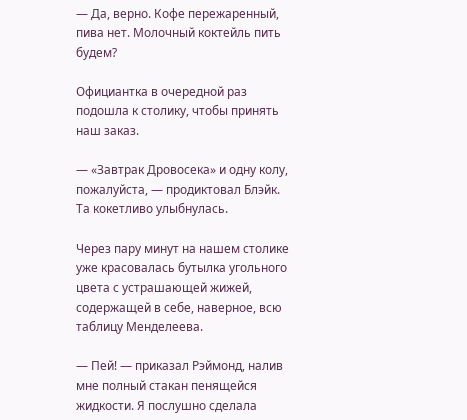— Да, верно. Кофе пережаренный, пива нет. Молочный коктейль пить будем?

Официантка в очередной раз подошла к столику, чтобы принять наш заказ.

— «Завтрак Дровосека» и одну колу, пожалуйста, — продиктовал Блэйк. Та кокетливо улыбнулась.

Через пару минут на нашем столике уже красовалась бутылка угольного цвета с устрашающей жижей, содержащей в себе, наверное, всю таблицу Менделеева.

— Пей! — приказал Рэймонд, налив мне полный стакан пенящейся жидкости. Я послушно сделала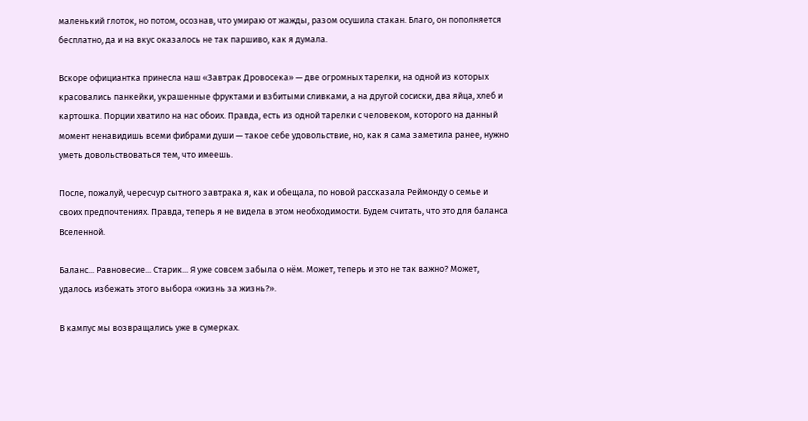маленький глоток, но потом, осознав, что умираю от жажды, разом осушила стакан. Благо, он пополняется бесплатно, да и на вкус оказалось не так паршиво, как я думала.

Вскоре официантка принесла наш «Завтрак Дровосека» — две огромных тарелки, на одной из которых красовались панкейки, украшенные фруктами и взбитыми сливками, а на другой сосиски, два яйца, хлеб и картошка. Порции хватило на нас обоих. Правда, есть из одной тарелки с человеком, которого на данный момент ненавидишь всеми фибрами души — такое себе удовольствие, но, как я сама заметила ранее, нужно уметь довольствоваться тем, что имеешь.

После, пожалуй, чересчур сытного завтрака я, как и обещала, по новой рассказала Реймонду о семье и своих предпочтениях. Правда, теперь я не видела в этом необходимости. Будем считать, что это для баланса Вселенной.

Баланс... Равновесие... Старик... Я уже совсем забыла о нём. Может, теперь и это не так важно? Может, удалось избежать этого выбора «жизнь за жизнь?».

В кампус мы возвращались уже в сумерках.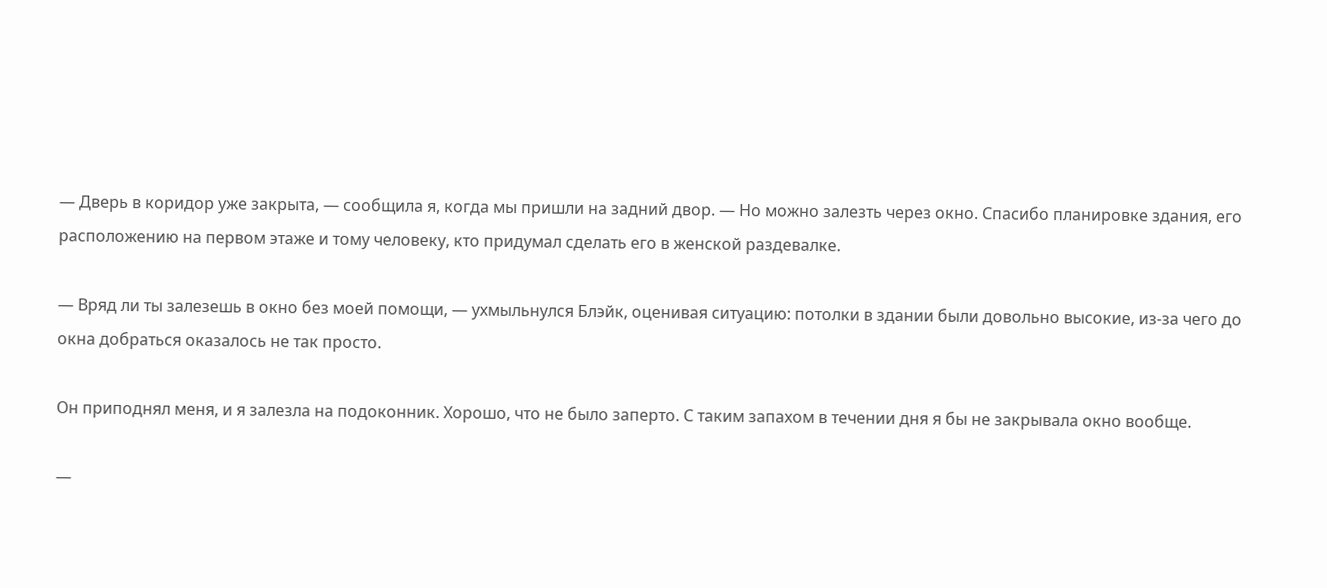— Дверь в коридор уже закрыта, — сообщила я, когда мы пришли на задний двор. — Но можно залезть через окно. Спасибо планировке здания, его расположению на первом этаже и тому человеку, кто придумал сделать его в женской раздевалке.

— Вряд ли ты залезешь в окно без моей помощи, — ухмыльнулся Блэйк, оценивая ситуацию: потолки в здании были довольно высокие, из-за чего до окна добраться оказалось не так просто.

Он приподнял меня, и я залезла на подоконник. Хорошо, что не было заперто. С таким запахом в течении дня я бы не закрывала окно вообще.

—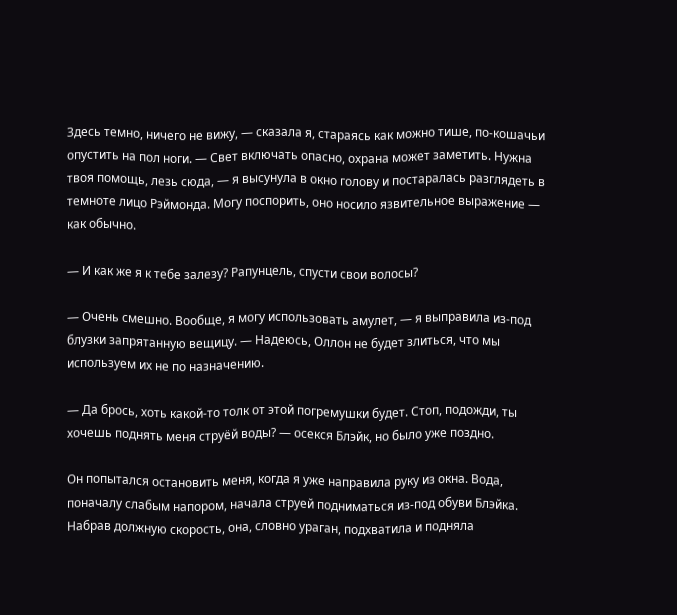Здесь темно, ничего не вижу, — сказала я, стараясь как можно тише, по-кошачьи опустить на пол ноги. — Свет включать опасно, охрана может заметить. Нужна твоя помощь, лезь сюда, — я высунула в окно голову и постаралась разглядеть в темноте лицо Рэймонда. Могу поспорить, оно носило язвительное выражение — как обычно.

— И как же я к тебе залезу? Рапунцель, спусти свои волосы?

— Очень смешно. Вообще, я могу использовать амулет, — я выправила из-под блузки запрятанную вещицу. — Надеюсь, Оллон не будет злиться, что мы используем их не по назначению.

— Да брось, хоть какой-то толк от этой погремушки будет. Стоп, подожди, ты хочешь поднять меня струёй воды? — осекся Блэйк, но было уже поздно.

Он попытался остановить меня, когда я уже направила руку из окна. Вода, поначалу слабым напором, начала струей подниматься из-под обуви Блэйка. Набрав должную скорость, она, словно ураган, подхватила и подняла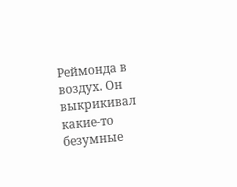Реймонда в воздух. Он выкрикивал какие-то безумные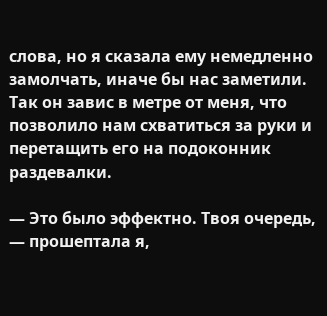слова, но я сказала ему немедленно замолчать, иначе бы нас заметили. Так он завис в метре от меня, что позволило нам схватиться за руки и перетащить его на подоконник раздевалки.

— Это было эффектно. Твоя очередь, — прошептала я,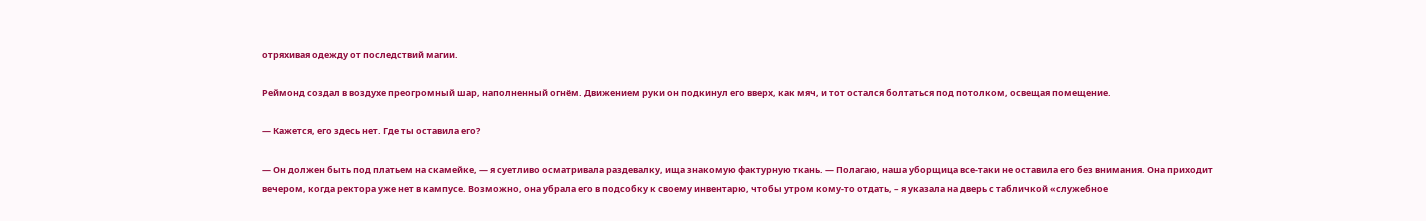отряхивая одежду от последствий магии.

Реймонд создал в воздухе преогромный шар, наполненный огнём. Движением руки он подкинул его вверх, как мяч, и тот остался болтаться под потолком, освещая помещение.

— Кажется, его здесь нет. Где ты оставила его?

— Он должен быть под платьем на скамейке, — я суетливо осматривала раздевалку, ища знакомую фактурную ткань. — Полагаю, наша уборщица все-таки не оставила его без внимания. Она приходит вечером, когда ректора уже нет в кампусе. Возможно, она убрала его в подсобку к своему инвентарю, чтобы утром кому-то отдать, – я указала на дверь с табличкой «служебное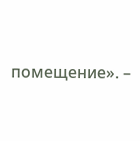помещение». –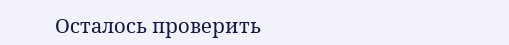Осталось проверить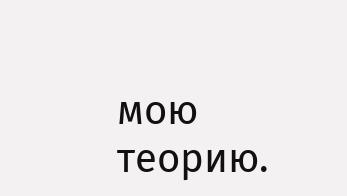мою теорию.